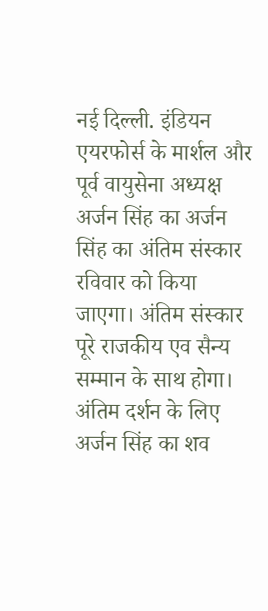नई दिल्ली. इंडियन एयरफोर्स के मार्शल और पूर्व वायुसेना अध्यक्ष अर्जन सिंह का अर्जन सिंह का अंतिम संस्कार रविवार को किया जाएगा। अंतिम संस्कार पूरे राजकीय एव सैन्य सम्मान के साथ होगा। अंतिम दर्शन के लिए अर्जन सिंह का शव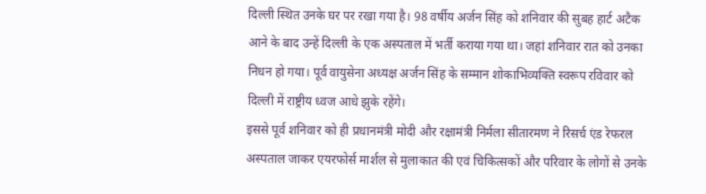दिल्ली स्थित उनके घर पर रखा गया है। 98 वर्षीय अर्जन सिंह को शनिवार की सुबह हार्ट अटैक आने के बाद उन्हें दिल्ली के एक अस्पताल में भर्ती कराया गया था। जहां शनिवार रात को उनका निधन हो गया। पूर्व वायुसेना अध्यक्ष अर्जन सिंह के सम्मान शोकाभिव्यक्ति स्वरूप रविवार को दिल्ली में राष्ट्रीय ध्वज आधे झुके रहेंगे।
इससे पूर्व शनिवार को ही प्रधानमंत्री मोदी और रक्षामंत्री निर्मला सीतारमण ने रिसर्च एंड रेफरल अस्पताल जाकर एयरफोर्स मार्शल से मुलाकात की एवं चिकित्सकों और परिवार के लोगों से उनके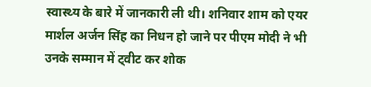स्वास्थ्य के बारे में जानकारी ली थी। शनिवार शाम को एयर मार्शल अर्जन सिंह का निधन हो जाने पर पीएम मोदी ने भी उनके सम्मान में ट्वीट कर शोक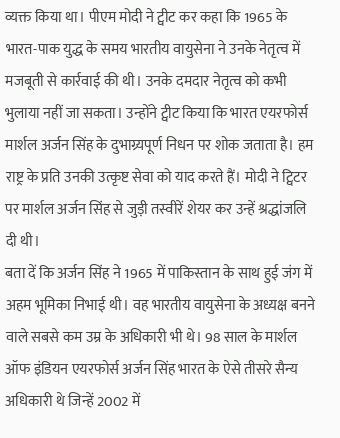व्यक्त किया था। पीएम मोदी ने ट्वीट कर कहा कि 1965 के भारत-पाक युद्ध के समय भारतीय वायुसेना ने उनके नेतृत्व में मजबूती से कार्रवाई की थी। उनके दमदार नेतृत्व को कभी भुलाया नहीं जा सकता। उन्होंने ट्वीट किया कि भारत एयरफोर्स मार्शल अर्जन सिंह के दुभाग्र्यपूर्ण निधन पर शोक जताता है। हम राष्ट्र के प्रति उनकी उत्कृष्ट सेवा को याद करते हैं। मोदी ने ट्विटर पर मार्शल अर्जन सिंह से जुड़ी तस्वीरें शेयर कर उन्हें श्रद्धांजलि दी थी।
बता दें कि अर्जन सिंह ने 1965 में पाकिस्तान के साथ हुई जंग में अहम भूमिका निभाई थी। वह भारतीय वायुसेना के अध्यक्ष बनने वाले सबसे कम उम्र के अधिकारी भी थे। 98 साल के मार्शल ऑफ इंडियन एयरफोर्स अर्जन सिंह भारत के ऐसे तीसरे सैन्य अधिकारी थे जिन्हें 2002 में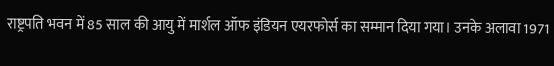राष्ट्रपति भवन में 85 साल की आयु में मार्शल ऑफ इंडियन एयरफोर्स का सम्मान दिया गया। उनके अलावा 1971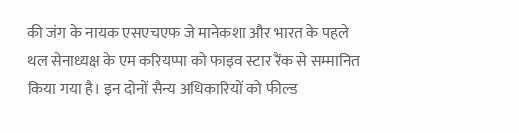की जंग के नायक एसएचएफ जे मानेकशा और भारत के पहले थल सेनाध्यक्ष के एम करियप्पा को फाइव स्टार रैंक से सम्मानित किया गया है। इन दोनों सैन्य अधिकारियों को फील्ड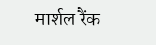मार्शल रैंक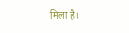मिला है।